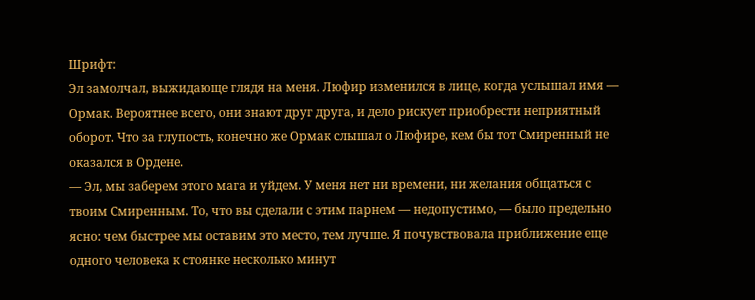Шрифт:
Эл замолчал, выжидающе глядя на меня. Люфир изменился в лице, когда услышал имя — Ормак. Вероятнее всего, они знают друг друга, и дело рискует приобрести неприятный оборот. Что за глупость, конечно же Ормак слышал о Люфире, кем бы тот Смиренный не оказался в Ордене.
— Эл, мы заберем этого мага и уйдем. У меня нет ни времени, ни желания общаться с твоим Смиренным. То, что вы сделали с этим парнем — недопустимо, — было предельно ясно: чем быстрее мы оставим это место, тем лучше. Я почувствовала приближение еще одного человека к стоянке несколько минут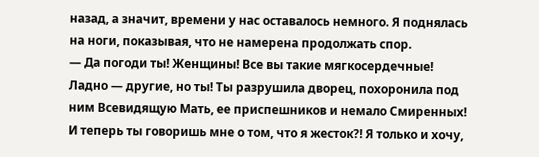назад, а значит, времени у нас оставалось немного. Я поднялась на ноги, показывая, что не намерена продолжать спор.
— Да погоди ты! Женщины! Все вы такие мягкосердечные! Ладно — другие, но ты! Ты разрушила дворец, похоронила под ним Всевидящую Мать, ее приспешников и немало Смиренных! И теперь ты говоришь мне о том, что я жесток?! Я только и хочу,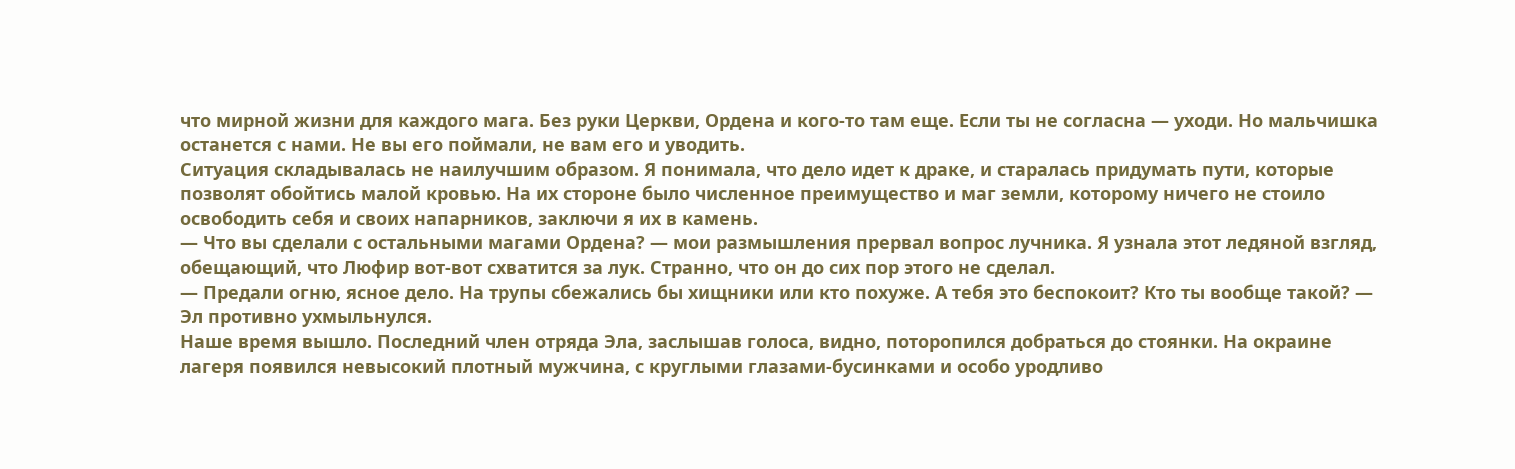что мирной жизни для каждого мага. Без руки Церкви, Ордена и кого-то там еще. Если ты не согласна — уходи. Но мальчишка останется с нами. Не вы его поймали, не вам его и уводить.
Ситуация складывалась не наилучшим образом. Я понимала, что дело идет к драке, и старалась придумать пути, которые позволят обойтись малой кровью. На их стороне было численное преимущество и маг земли, которому ничего не стоило освободить себя и своих напарников, заключи я их в камень.
— Что вы сделали с остальными магами Ордена? — мои размышления прервал вопрос лучника. Я узнала этот ледяной взгляд, обещающий, что Люфир вот-вот схватится за лук. Странно, что он до сих пор этого не сделал.
— Предали огню, ясное дело. На трупы сбежались бы хищники или кто похуже. А тебя это беспокоит? Кто ты вообще такой? — Эл противно ухмыльнулся.
Наше время вышло. Последний член отряда Эла, заслышав голоса, видно, поторопился добраться до стоянки. На окраине лагеря появился невысокий плотный мужчина, с круглыми глазами-бусинками и особо уродливо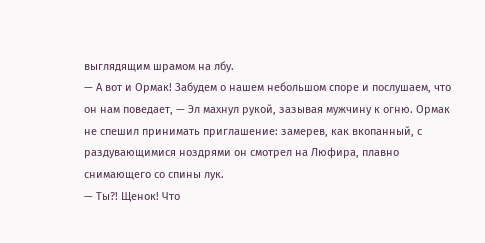выглядящим шрамом на лбу.
— А вот и Ормак! Забудем о нашем небольшом споре и послушаем, что он нам поведает, — Эл махнул рукой, зазывая мужчину к огню. Ормак не спешил принимать приглашение: замерев, как вкопанный, с раздувающимися ноздрями он смотрел на Люфира, плавно снимающего со спины лук.
— Ты?! Щенок! Что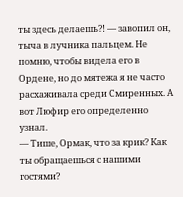ты здесь делаешь?! — завопил он, тыча в лучника пальцем. Не помню, чтобы видела его в Ордене, но до мятежа я не часто расхаживала среди Смиренных. А вот Люфир его определенно узнал.
— Тише, Ормак, что за крик? Как ты обращаешься с нашими гостями?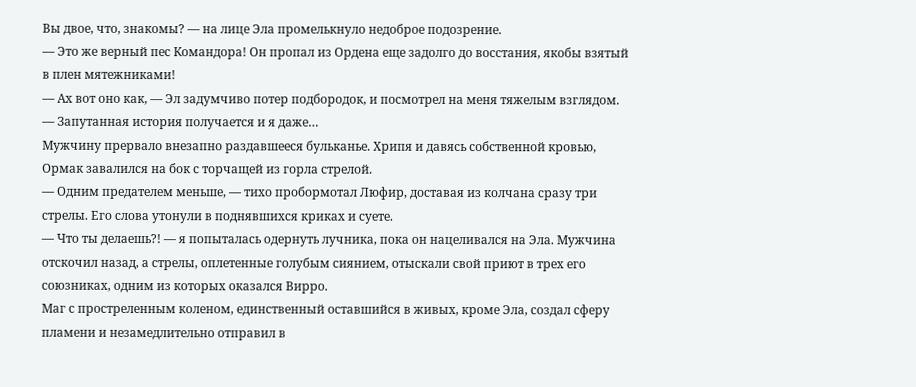Вы двое, что, знакомы? — на лице Эла промелькнуло недоброе подозрение.
— Это же верный пес Командора! Он пропал из Ордена еще задолго до восстания, якобы взятый в плен мятежниками!
— Ах вот оно как, — Эл задумчиво потер подбородок, и посмотрел на меня тяжелым взглядом. — Запутанная история получается и я даже…
Мужчину прервало внезапно раздавшееся бульканье. Хрипя и давясь собственной кровью, Ормак завалился на бок с торчащей из горла стрелой.
— Одним предателем меньше, — тихо пробормотал Люфир, доставая из колчана сразу три стрелы. Его слова утонули в поднявшихся криках и суете.
— Что ты делаешь?! — я попыталась одернуть лучника, пока он нацеливался на Эла. Мужчина отскочил назад, а стрелы, оплетенные голубым сиянием, отыскали свой приют в трех его союзниках, одним из которых оказался Вирро.
Маг с простреленным коленом, единственный оставшийся в живых, кроме Эла, создал сферу пламени и незамедлительно отправил в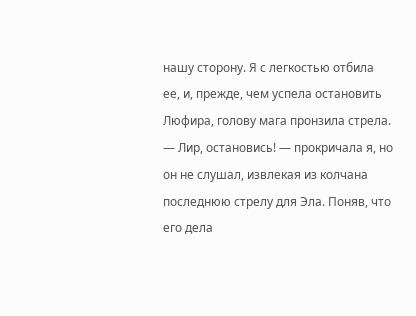нашу сторону. Я с легкостью отбила ее, и, прежде, чем успела остановить Люфира, голову мага пронзила стрела.
— Лир, остановись! — прокричала я, но он не слушал, извлекая из колчана последнюю стрелу для Эла. Поняв, что его дела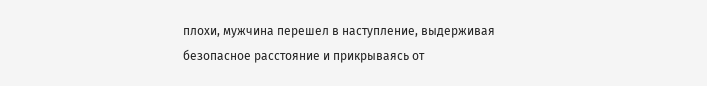плохи, мужчина перешел в наступление, выдерживая безопасное расстояние и прикрываясь от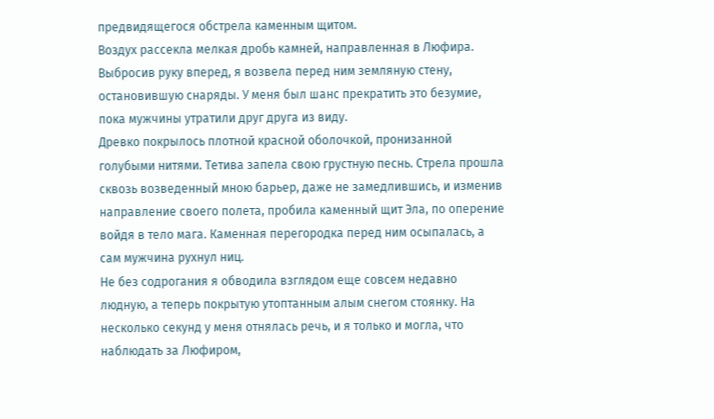предвидящегося обстрела каменным щитом.
Воздух рассекла мелкая дробь камней, направленная в Люфира. Выбросив руку вперед, я возвела перед ним земляную стену, остановившую снаряды. У меня был шанс прекратить это безумие, пока мужчины утратили друг друга из виду.
Древко покрылось плотной красной оболочкой, пронизанной голубыми нитями. Тетива запела свою грустную песнь. Стрела прошла сквозь возведенный мною барьер, даже не замедлившись, и изменив направление своего полета, пробила каменный щит Эла, по оперение войдя в тело мага. Каменная перегородка перед ним осыпалась, а сам мужчина рухнул ниц.
Не без содрогания я обводила взглядом еще совсем недавно людную, а теперь покрытую утоптанным алым снегом стоянку. На несколько секунд у меня отнялась речь, и я только и могла, что наблюдать за Люфиром,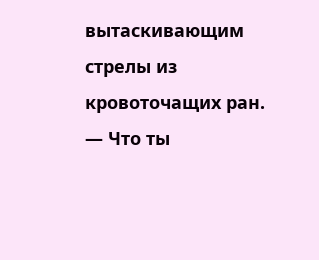вытаскивающим стрелы из кровоточащих ран.
— Что ты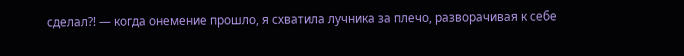сделал?! — когда онемение прошло, я схватила лучника за плечо, разворачивая к себе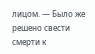лицом. — Было же решено свести смерти к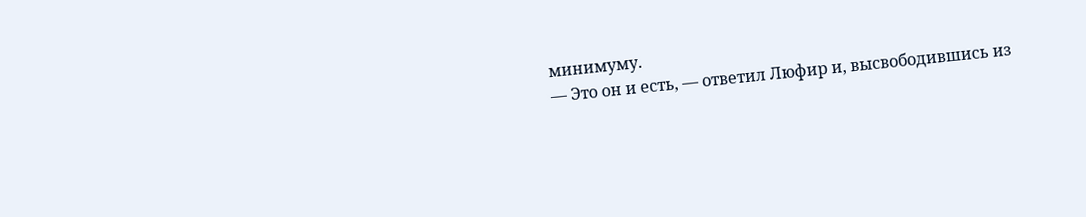минимуму.
— Это он и есть, — ответил Люфир и, высвободившись из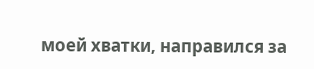моей хватки, направился за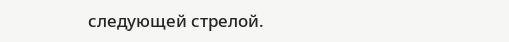следующей стрелой.